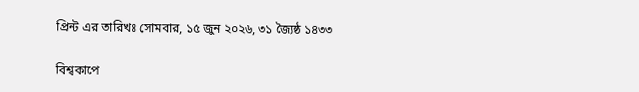প্রিন্ট এর তারিখঃ সোমবার, ১৫ জুন ২০২৬, ৩১ জ্যৈষ্ঠ ১৪৩৩

বিশ্বকাপে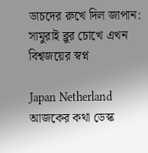ডাচদের রুখে দিল জাপান: সামুরাই ব্লুর চোখে এখন বিশ্বজয়ের স্বপ্ন

Japan Netherland
আজকের কথা ডেস্ক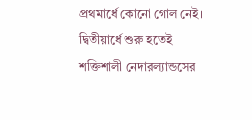প্রথমার্ধে কোনো গোল নেই। দ্বিতীয়ার্ধে শুরু হতেই শক্তিশালী নেদারল্যান্ডসের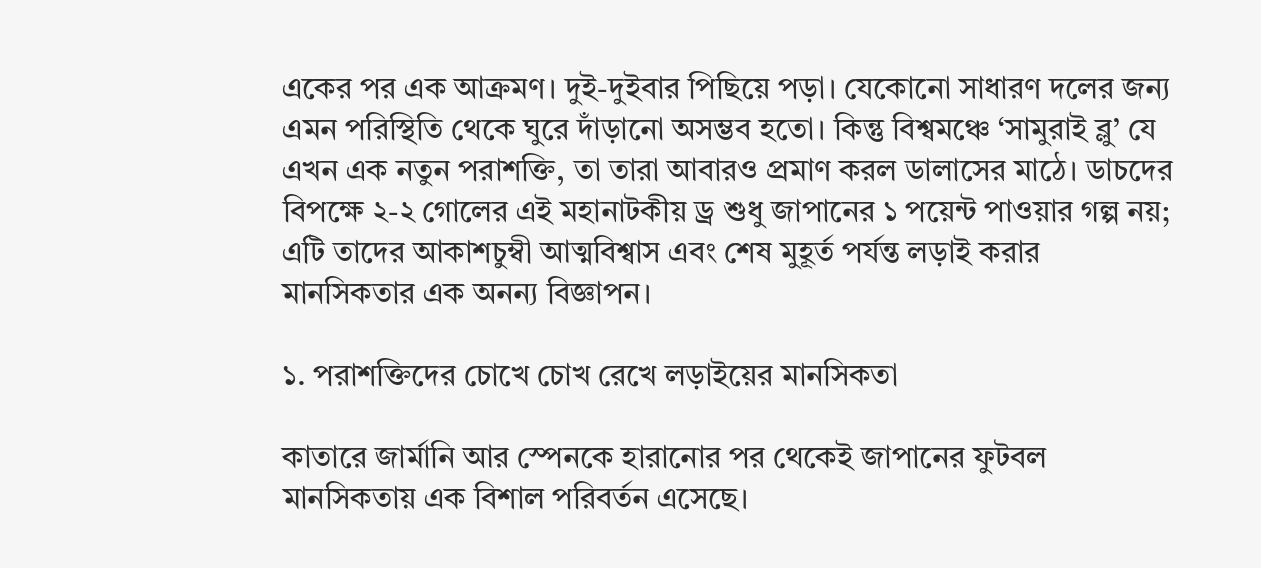একের পর এক আক্রমণ। দুই-দুইবার পিছিয়ে পড়া। যেকোনো সাধারণ দলের জন্য এমন পরিস্থিতি থেকে ঘুরে দাঁড়ানো অসম্ভব হতো। কিন্তু বিশ্বমঞ্চে ‘সামুরাই ব্লু’ যে এখন এক নতুন পরাশক্তি, তা তারা আবারও প্রমাণ করল ডালাসের মাঠে। ডাচদের বিপক্ষে ২-২ গোলের এই মহানাটকীয় ড্র শুধু জাপানের ১ পয়েন্ট পাওয়ার গল্প নয়; এটি তাদের আকাশচুম্বী আত্মবিশ্বাস এবং শেষ মুহূর্ত পর্যন্ত লড়াই করার মানসিকতার এক অনন্য বিজ্ঞাপন।

১. পরাশক্তিদের চোখে চোখ রেখে লড়াইয়ের মানসিকতা

কাতারে জার্মানি আর স্পেনকে হারানোর পর থেকেই জাপানের ফুটবল মানসিকতায় এক বিশাল পরিবর্তন এসেছে।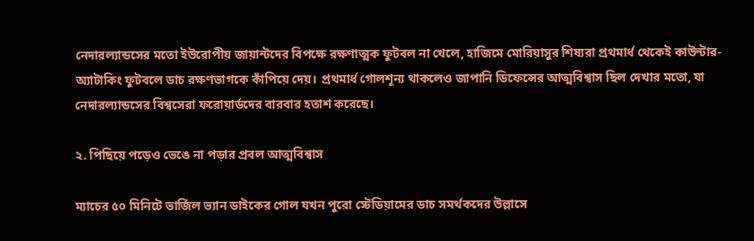নেদারল্যান্ডসের মতো ইউরোপীয় জায়ান্টদের বিপক্ষে রক্ষণাত্মক ফুটবল না খেলে, হাজিমে মোরিয়াসুর শিষ্যরা প্রথমার্ধ থেকেই কাউন্টার-অ্যাটাকিং ফুটবলে ডাচ রক্ষণভাগকে কাঁপিয়ে দেয়। প্রথমার্ধ গোলশূন্য থাকলেও জাপানি ডিফেন্সের আত্মবিশ্বাস ছিল দেখার মতো, যা নেদারল্যান্ডসের বিশ্বসেরা ফরোয়ার্ডদের বারবার হতাশ করেছে।

২. পিছিয়ে পড়েও ভেঙে না পড়ার প্রবল আত্মবিশ্বাস

ম্যাচের ৫০ মিনিটে ভার্জিল ভ্যান ডাইকের গোল যখন পুরো স্টেডিয়ামের ডাচ সমর্থকদের উল্লাসে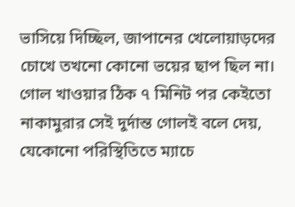ভাসিয়ে দিচ্ছিল, জাপানের খেলোয়াড়দের চোখে তখনো কোনো ভয়ের ছাপ ছিল না। গোল খাওয়ার ঠিক ৭ মিনিট পর কেইতো নাকামুরার সেই দুর্দান্ত গোলই বলে দেয়, যেকোনো পরিস্থিতিতে ম্যাচে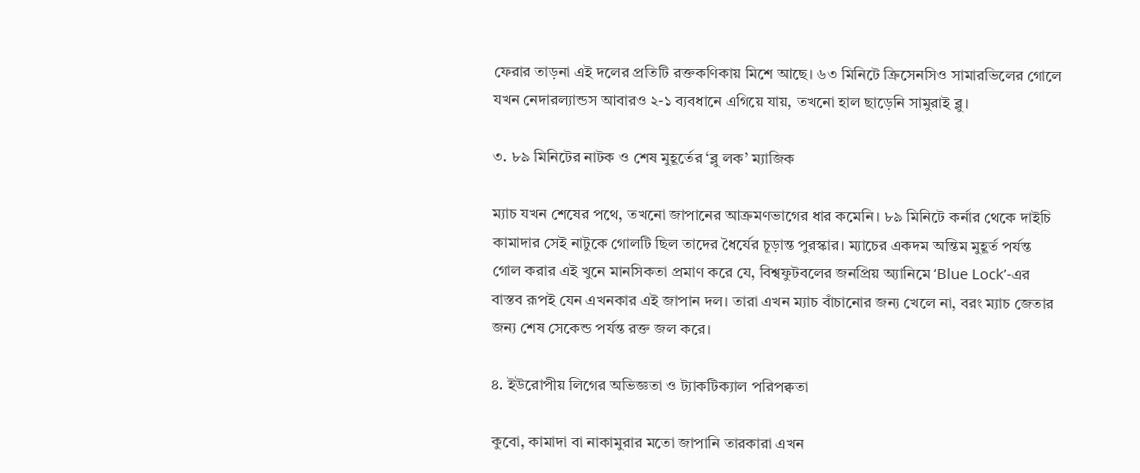ফেরার তাড়না এই দলের প্রতিটি রক্তকণিকায় মিশে আছে। ৬৩ মিনিটে ক্রিসেনসিও সামারভিলের গোলে যখন নেদারল্যান্ডস আবারও ২-১ ব্যবধানে এগিয়ে যায়, তখনো হাল ছাড়েনি সামুরাই ব্লু।

৩. ৮৯ মিনিটের নাটক ও শেষ মুহূর্তের ‘ব্লু লক’ ম্যাজিক

ম্যাচ যখন শেষের পথে, তখনো জাপানের আক্রমণভাগের ধার কমেনি। ৮৯ মিনিটে কর্নার থেকে দাইচি কামাদার সেই নাটুকে গোলটি ছিল তাদের ধৈর্যের চূড়ান্ত পুরস্কার। ম্যাচের একদম অন্তিম মুহূর্ত পর্যন্ত গোল করার এই খুনে মানসিকতা প্রমাণ করে যে, বিশ্বফুটবলের জনপ্রিয় অ্যানিমে ‘Blue Lock’-এর বাস্তব রূপই যেন এখনকার এই জাপান দল। তারা এখন ম্যাচ বাঁচানোর জন্য খেলে না, বরং ম্যাচ জেতার জন্য শেষ সেকেন্ড পর্যন্ত রক্ত জল করে।

৪. ইউরোপীয় লিগের অভিজ্ঞতা ও ট্যাকটিক্যাল পরিপক্বতা

কুবো, কামাদা বা নাকামুরার মতো জাপানি তারকারা এখন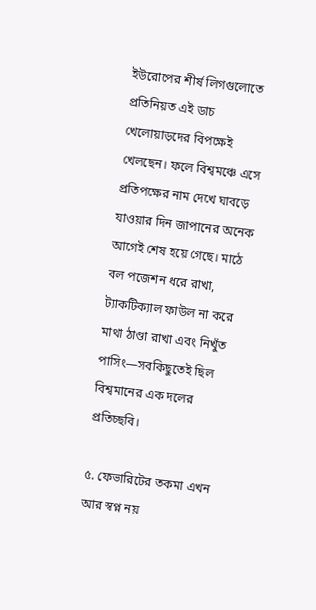ইউরোপের শীর্ষ লিগগুলোতে প্রতিনিয়ত এই ডাচ খেলোয়াড়দের বিপক্ষেই খেলছেন। ফলে বিশ্বমঞ্চে এসে প্রতিপক্ষের নাম দেখে ঘাবড়ে যাওয়ার দিন জাপানের অনেক আগেই শেষ হয়ে গেছে। মাঠে বল পজেশন ধরে রাখা, ট্যাকটিক্যাল ফাউল না করে মাথা ঠাণ্ডা রাখা এবং নিখুঁত পাসিং—সবকিছুতেই ছিল বিশ্বমানের এক দলের প্রতিচ্ছবি।

৫. ফেভারিটের তকমা এখন আর স্বপ্ন নয়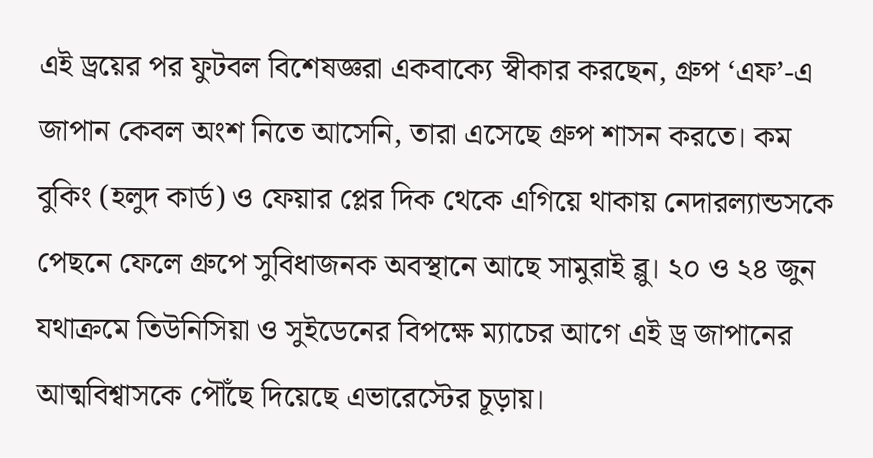এই ড্রয়ের পর ফুটবল বিশেষজ্ঞরা একবাক্যে স্বীকার করছেন, গ্রুপ ‘এফ’-এ জাপান কেবল অংশ নিতে আসেনি, তারা এসেছে গ্রুপ শাসন করতে। কম বুকিং (হলুদ কার্ড) ও ফেয়ার প্লের দিক থেকে এগিয়ে থাকায় নেদারল্যান্ডসকে পেছনে ফেলে গ্রুপে সুবিধাজনক অবস্থানে আছে সামুরাই ব্লু। ২০ ও ২৪ জুন যথাক্রমে তিউনিসিয়া ও সুইডেনের বিপক্ষে ম্যাচের আগে এই ড্র জাপানের আত্মবিশ্বাসকে পৌঁছে দিয়েছে এভারেস্টের চূড়ায়।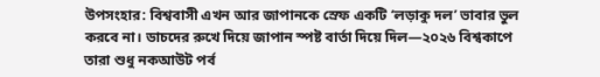উপসংহার: বিশ্ববাসী এখন আর জাপানকে স্রেফ একটি ‘লড়াকু দল’ ভাবার ভুল করবে না। ডাচদের রুখে দিয়ে জাপান স্পষ্ট বার্তা দিয়ে দিল—২০২৬ বিশ্বকাপে তারা শুধু নকআউট পর্ব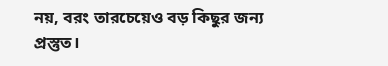নয়, বরং তারচেয়েও বড় কিছুর জন্য প্রস্তুত।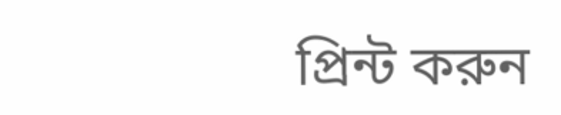প্রিন্ট করুন